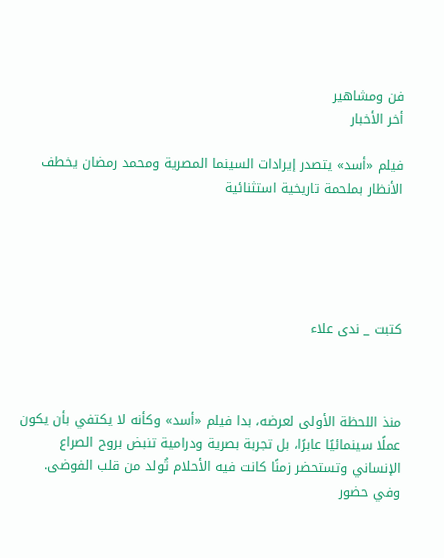فن ومشاهير
أخر الأخبار

فيلم «أسد» يتصدر إيرادات السينما المصرية ومحمد رمضان يخطف الأنظار بملحمة تاريخية استثنائية





كتبت _ ندى علاء



منذ اللحظة الأولى لعرضه، بدا فيلم «أسد» وكأنه لا يكتفي بأن يكون عملًا سينمائيًا عابرًا، بل تجربة بصرية ودرامية تنبض بروح الصراع الإنساني وتستحضر زمنًا كانت فيه الأحلام تُولد من قلب الفوضى. وفي حضور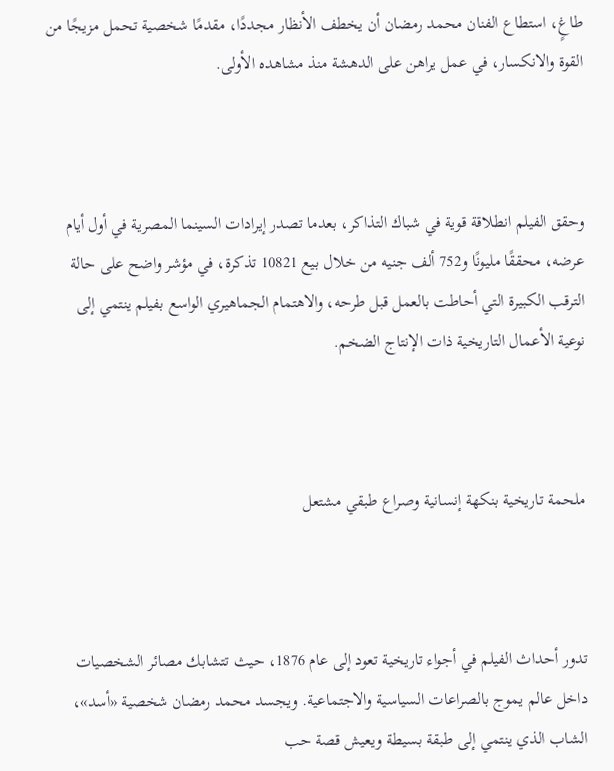طاغٍ، استطاع الفنان محمد رمضان أن يخطف الأنظار مجددًا، مقدمًا شخصية تحمل مزيجًا من القوة والانكسار، في عمل يراهن على الدهشة منذ مشاهده الأولى.



وحقق الفيلم انطلاقة قوية في شباك التذاكر، بعدما تصدر إيرادات السينما المصرية في أول أيام عرضه، محققًا مليونًا و752 ألف جنيه من خلال بيع 10821 تذكرة، في مؤشر واضح على حالة الترقب الكبيرة التي أحاطت بالعمل قبل طرحه، والاهتمام الجماهيري الواسع بفيلم ينتمي إلى نوعية الأعمال التاريخية ذات الإنتاج الضخم.



ملحمة تاريخية بنكهة إنسانية وصراع طبقي مشتعل



تدور أحداث الفيلم في أجواء تاريخية تعود إلى عام 1876، حيث تتشابك مصائر الشخصيات داخل عالم يموج بالصراعات السياسية والاجتماعية. ويجسد محمد رمضان شخصية «أسد»، الشاب الذي ينتمي إلى طبقة بسيطة ويعيش قصة حب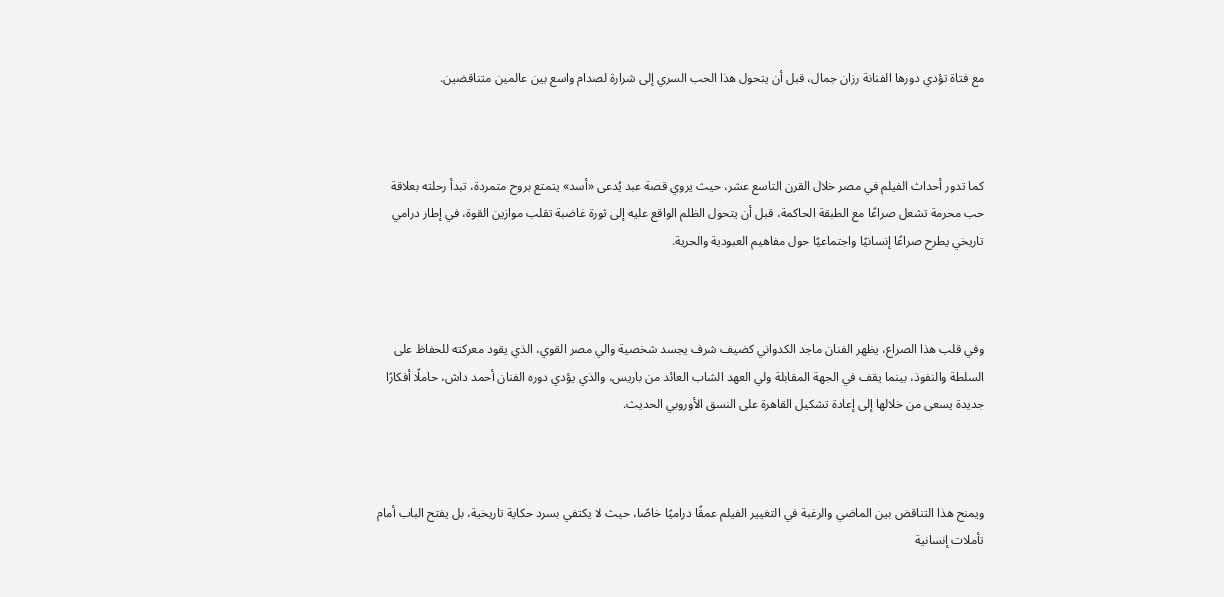مع فتاة تؤدي دورها الفنانة رزان جمال، قبل أن يتحول هذا الحب السري إلى شرارة لصدام واسع بين عالمين متناقضين.



كما تدور أحداث الفيلم في مصر خلال القرن التاسع عشر، حيث يروي قصة عبد يُدعى «أسد» يتمتع بروح متمردة، تبدأ رحلته بعلاقة حب محرمة تشعل صراعًا مع الطبقة الحاكمة، قبل أن يتحول الظلم الواقع عليه إلى ثورة غاضبة تقلب موازين القوة، في إطار درامي تاريخي يطرح صراعًا إنسانيًا واجتماعيًا حول مفاهيم العبودية والحرية.



وفي قلب هذا الصراع، يظهر الفنان ماجد الكدواني كضيف شرف يجسد شخصية والي مصر القوي، الذي يقود معركته للحفاظ على السلطة والنفوذ، بينما يقف في الجهة المقابلة ولي العهد الشاب العائد من باريس، والذي يؤدي دوره الفنان أحمد داش، حاملًا أفكارًا جديدة يسعى من خلالها إلى إعادة تشكيل القاهرة على النسق الأوروبي الحديث.



ويمنح هذا التناقض بين الماضي والرغبة في التغيير الفيلم عمقًا دراميًا خاصًا، حيث لا يكتفي بسرد حكاية تاريخية، بل يفتح الباب أمام تأملات إنسانية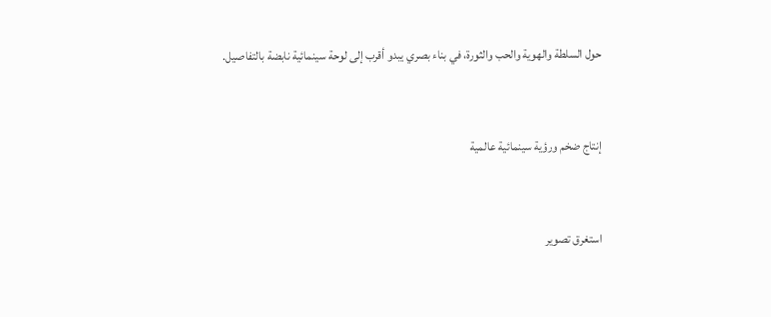حول السلطة والهوية والحب والثورة، في بناء بصري يبدو أقرب إلى لوحة سينمائية نابضة بالتفاصيل.



إنتاج ضخم ورؤية سينمائية عالمية



استغرق تصوير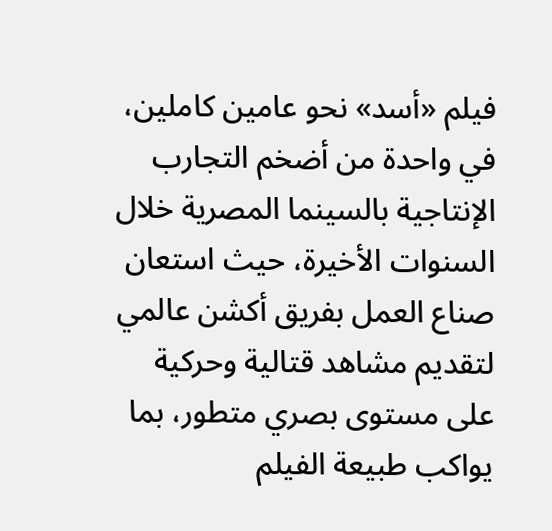فيلم «أسد» نحو عامين كاملين، في واحدة من أضخم التجارب الإنتاجية بالسينما المصرية خلال السنوات الأخيرة، حيث استعان صناع العمل بفريق أكشن عالمي لتقديم مشاهد قتالية وحركية على مستوى بصري متطور، بما يواكب طبيعة الفيلم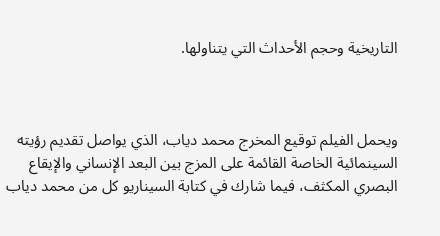التاريخية وحجم الأحداث التي يتناولها.



ويحمل الفيلم توقيع المخرج محمد دياب، الذي يواصل تقديم رؤيته السينمائية الخاصة القائمة على المزج بين البعد الإنساني والإيقاع البصري المكثف، فيما شارك في كتابة السيناريو كل من محمد دياب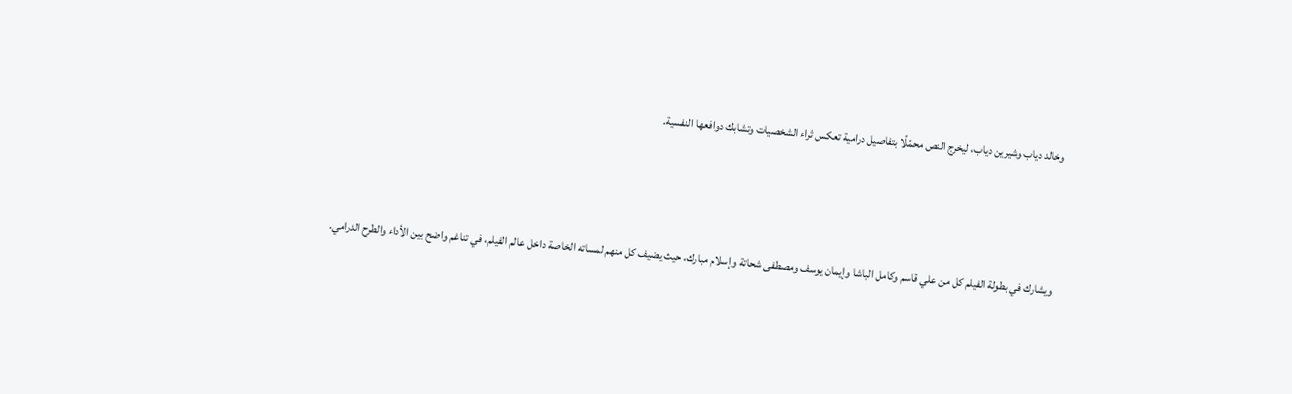وخالد دياب وشيرين دياب، ليخرج النص محمّلًا بتفاصيل درامية تعكس ثراء الشخصيات وتشابك دوافعها النفسية.



ويشارك في بطولة الفيلم كل من علي قاسم وكامل الباشا وإيمان يوسف ومصطفى شحاتة وإسلام مبارك، حيث يضيف كل منهم لمساته الخاصة داخل عالم الفيلم، في تناغم واضح بين الأداء والطرح الدرامي.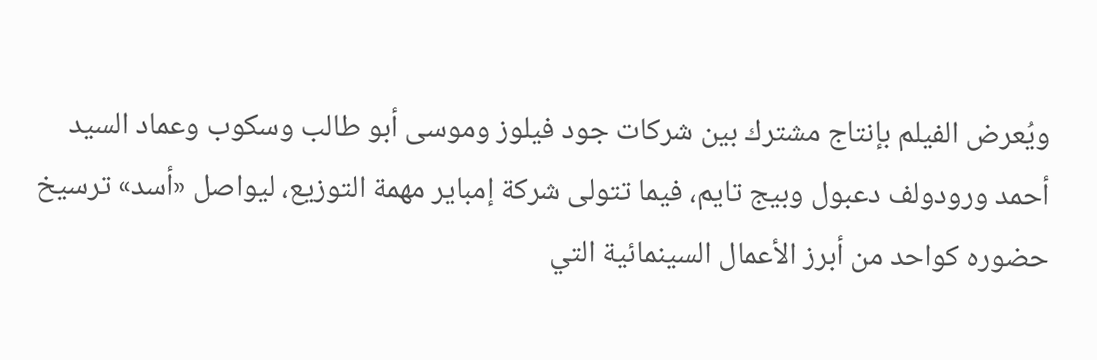ويُعرض الفيلم بإنتاج مشترك بين شركات جود فيلوز وموسى أبو طالب وسكوب وعماد السيد أحمد ورودولف دعبول وبيج تايم، فيما تتولى شركة إمباير مهمة التوزيع، ليواصل «أسد» ترسيخ حضوره كواحد من أبرز الأعمال السينمائية التي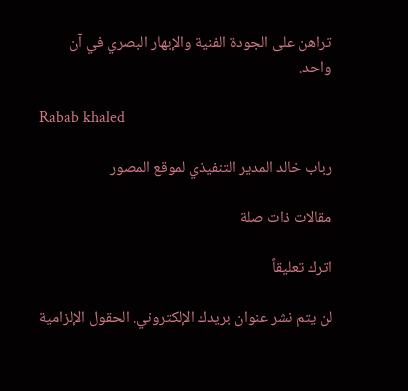تراهن على الجودة الفنية والإبهار البصري في آن واحد.

Rabab khaled

رباب خالد المدير التنفيذي لموقع المصور

مقالات ذات صلة

اترك تعليقاً

لن يتم نشر عنوان بريدك الإلكتروني. الحقول الإلزامية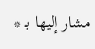مشار إليها بـ *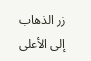زر الذهاب إلى الأعلى